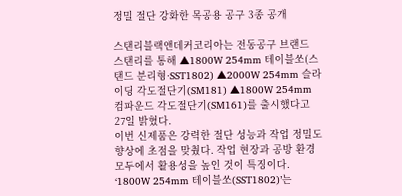정밀 절단 강화한 목공용 공구 3종 공개

스탠리블랙앤데커코리아는 전동공구 브랜드 스탠리를 통해 ▲1800W 254mm 테이블쏘(스탠드 분리형·SST1802) ▲2000W 254mm 슬라이딩 각도절단기(SM181) ▲1800W 254mm 컴파운드 각도절단기(SM161)를 출시했다고 27일 밝혔다.
이번 신제품은 강력한 절단 성능과 작업 정밀도 향상에 초점을 맞췄다. 작업 현장과 공방 환경 모두에서 활용성을 높인 것이 특징이다.
‘1800W 254mm 테이블쏘(SST1802)’는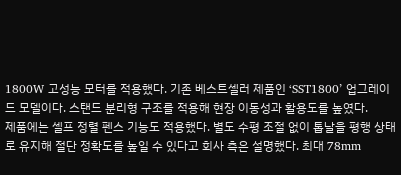1800W 고성능 모터를 적용했다. 기존 베스트셀러 제품인 ‘SST1800’ 업그레이드 모델이다. 스탠드 분리형 구조를 적용해 현장 이동성과 활용도를 높였다.
제품에는 셀프 정렬 펜스 기능도 적용했다. 별도 수평 조절 없이 톱날을 평행 상태로 유지해 절단 정확도를 높일 수 있다고 회사 측은 설명했다. 최대 78mm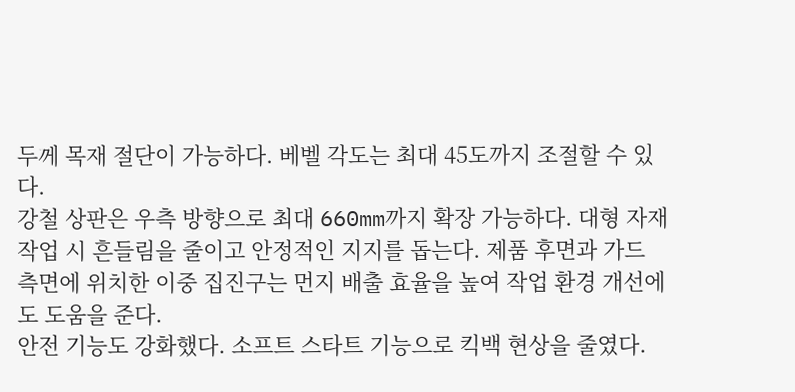두께 목재 절단이 가능하다. 베벨 각도는 최대 45도까지 조절할 수 있다.
강철 상판은 우측 방향으로 최대 660mm까지 확장 가능하다. 대형 자재 작업 시 흔들림을 줄이고 안정적인 지지를 돕는다. 제품 후면과 가드 측면에 위치한 이중 집진구는 먼지 배출 효율을 높여 작업 환경 개선에도 도움을 준다.
안전 기능도 강화했다. 소프트 스타트 기능으로 킥백 현상을 줄였다.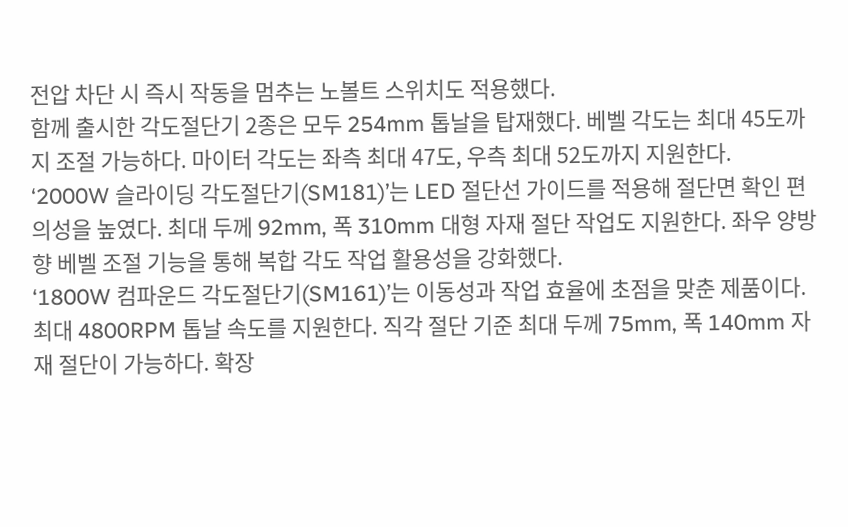전압 차단 시 즉시 작동을 멈추는 노볼트 스위치도 적용했다.
함께 출시한 각도절단기 2종은 모두 254mm 톱날을 탑재했다. 베벨 각도는 최대 45도까지 조절 가능하다. 마이터 각도는 좌측 최대 47도, 우측 최대 52도까지 지원한다.
‘2000W 슬라이딩 각도절단기(SM181)’는 LED 절단선 가이드를 적용해 절단면 확인 편의성을 높였다. 최대 두께 92mm, 폭 310mm 대형 자재 절단 작업도 지원한다. 좌우 양방향 베벨 조절 기능을 통해 복합 각도 작업 활용성을 강화했다.
‘1800W 컴파운드 각도절단기(SM161)’는 이동성과 작업 효율에 초점을 맞춘 제품이다. 최대 4800RPM 톱날 속도를 지원한다. 직각 절단 기준 최대 두께 75mm, 폭 140mm 자재 절단이 가능하다. 확장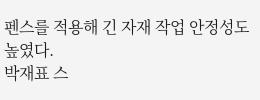펜스를 적용해 긴 자재 작업 안정성도 높였다.
박재표 스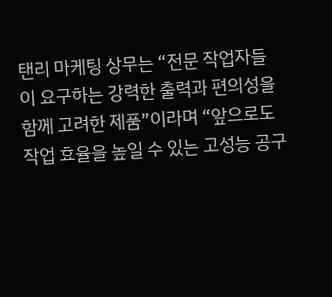탠리 마케팅 상무는 “전문 작업자들이 요구하는 강력한 출력과 편의성을 함께 고려한 제품”이라며 “앞으로도 작업 효율을 높일 수 있는 고성능 공구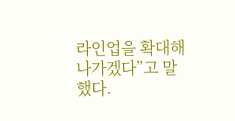라인업을 확대해 나가겠다”고 말했다.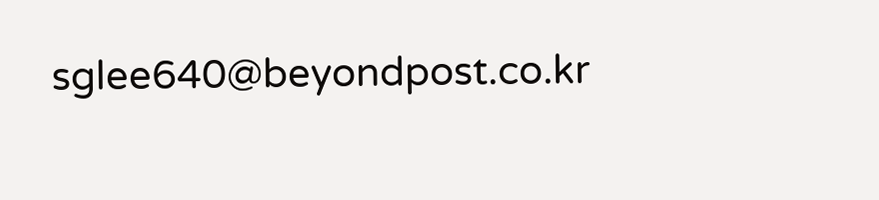sglee640@beyondpost.co.kr